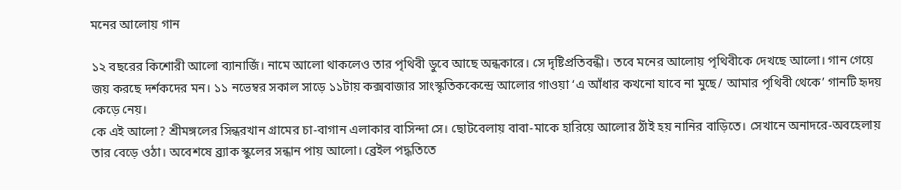মনের আলোয় গান

১২ বছরের কিশোরী আলো ব্যানার্জি। নামে আলো থাকলেও তার পৃথিবী ডুবে আছে অন্ধকারে। সে দৃষ্টিপ্রতিবন্ধী। তবে মনের আলোয় পৃথিবীকে দেখছে আলো। গান গেয়ে জয় করছে দর্শকদের মন। ১১ নভেম্বর সকাল সাড়ে ১১টায় কক্সবাজার সাংস্কৃতিককেন্দ্রে আলোর গাওয়া ‘এ আঁধার কখনো যাবে না মুছে/ আমার পৃথিবী থেকে’ গানটি হৃদয় কেড়ে নেয়।
কে এই আলো? শ্রীমঙ্গলের সিন্ধরখান গ্রামের চা-বাগান এলাকার বাসিন্দা সে। ছোটবেলায় বাবা-মাকে হারিয়ে আলোর ঠাঁই হয় নানির বাড়িতে। সেখানে অনাদরে-অবহেলায় তার বেড়ে ওঠা। অবেশষে ব্র্যাক স্কুলের সন্ধান পায় আলো। ব্রেইল পদ্ধতিতে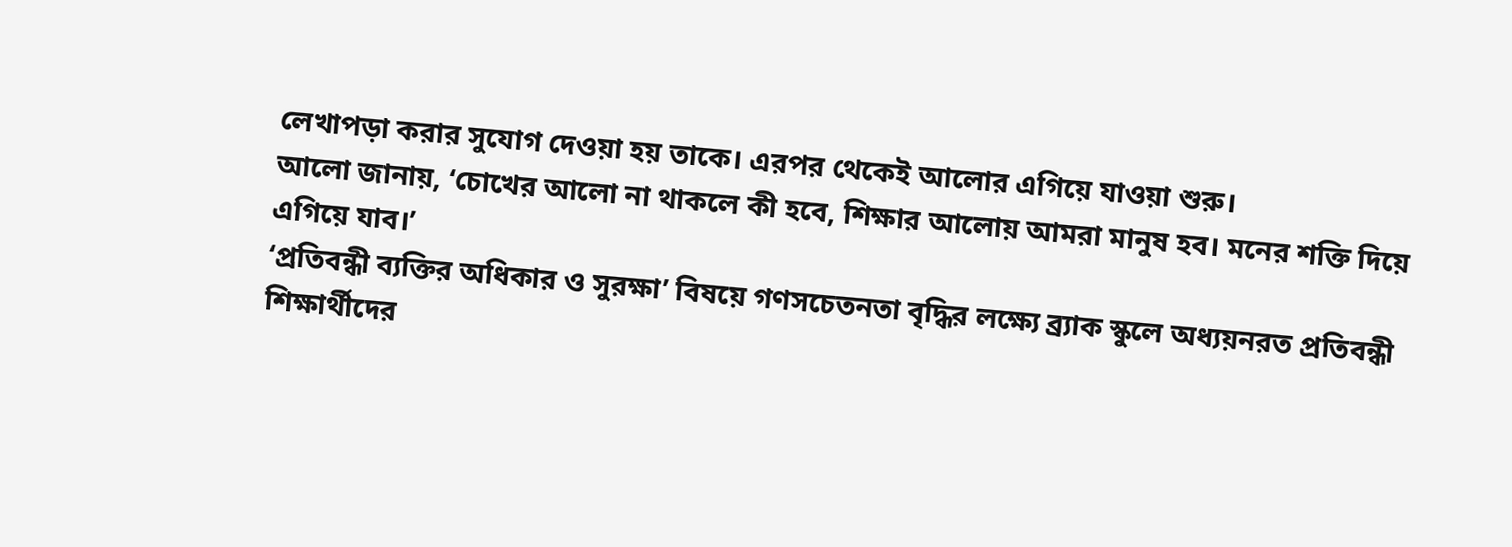লেখাপড়া করার সুযোগ দেওয়া হয় তাকে। এরপর থেকেই আলোর এগিয়ে যাওয়া শুরু।
আলো জানায়, ‘চোখের আলো না থাকলে কী হবে, শিক্ষার আলোয় আমরা মানুষ হব। মনের শক্তি দিয়ে এগিয়ে যাব।’
‘প্রতিবন্ধী ব্যক্তির অধিকার ও সুরক্ষা’ বিষয়ে গণসচেতনতা বৃদ্ধির লক্ষ্যে ব্র্যাক স্কুলে অধ্যয়নরত প্রতিবন্ধী শিক্ষার্থীদের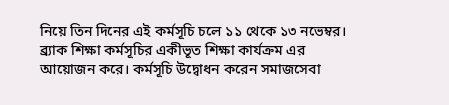নিয়ে তিন দিনের এই কর্মসূচি চলে ১১ থেকে ১৩ নভেম্বর। ব্র্যাক শিক্ষা কর্মসূচির একীভূত শিক্ষা কার্যক্রম এর আয়োজন করে। কর্মসূচি উদ্বোধন করেন সমাজসেবা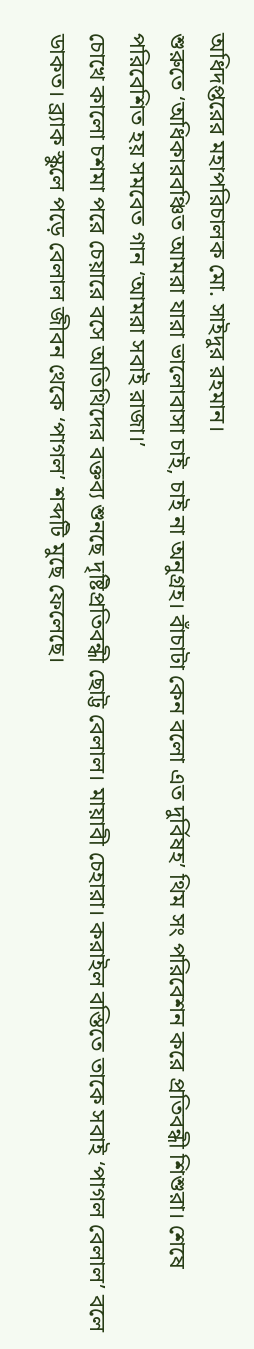অধিদপ্তরের মহাপরিচালক মো. সাইদুর রহমান।
শুরুতে ‘অধিকারবঞ্চিত আমরা যারা ভালোবাসা চাই, চাই না অনুগ্রহ। বাঁচাটা কেন বলো এত দুর্বিষহ’ থিম সং পরিবেশন করে প্রতিবন্ধী শিশুরা। শেষে পরিবেশিত হয় সমবেত গান ‘আমরা সবাই রাজা।’
চোখে কালো চশমা পরে চেয়ারে বসে অতিথিদের বক্তব্য শুনছে দৃষ্টিপ্রতিবন্ধী ছোট্ট বেলাল। মায়াবী চেহারা। করাইল বস্তিতে তাকে সবাই ‘পাগল বেলাল’ বলে ডাকত। ব্র্যাক স্কুলে পড়ে বেলাল জীবন থেকে ‘পাগল’ শব্দটি মুছে ফেলেছে।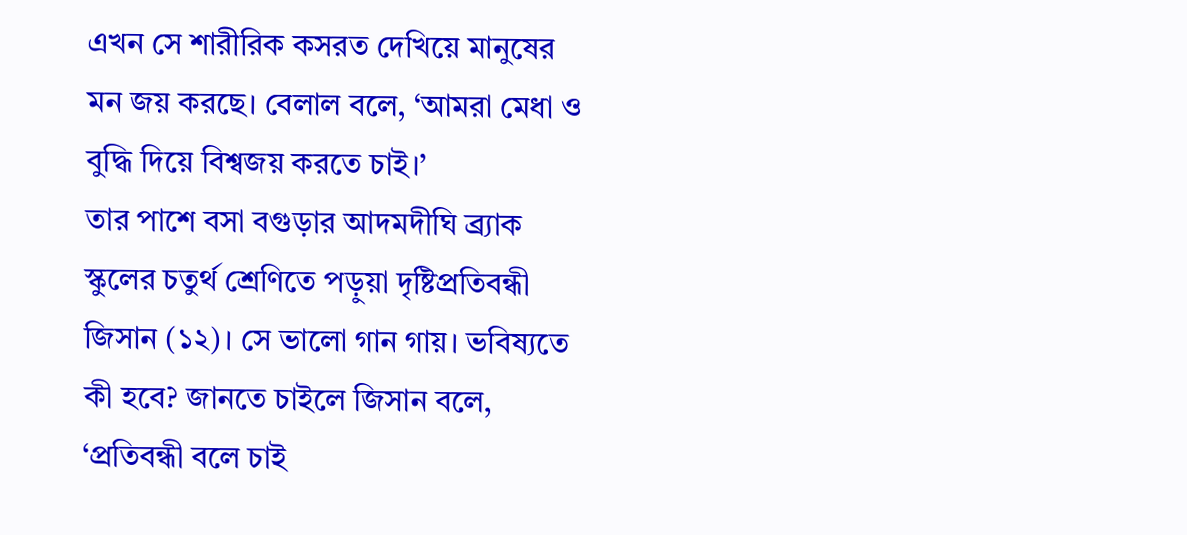এখন সে শারীরিক কসরত দেখিয়ে মানুষের মন জয় করছে। বেলাল বলে, ‘আমরা মেধা ও বুদ্ধি দিয়ে বিশ্বজয় করতে চাই।’
তার পাশে বসা বগুড়ার আদমদীঘি ব্র্যাক স্কুলের চতুর্থ শ্রেণিতে পড়ুয়া দৃষ্টিপ্রতিবন্ধী জিসান (১২)। সে ভালো গান গায়। ভবিষ্যতে কী হবে? জানতে চাইলে জিসান বলে, ‘প্রতিবন্ধী বলে চাই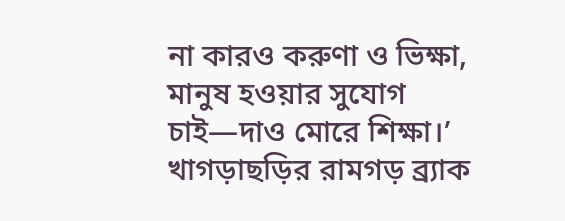না কারও করুণা ও ভিক্ষা, মানুষ হওয়ার সুযোগ চাই—দাও মোরে শিক্ষা।’
খাগড়াছড়ির রামগড় ব্র্যাক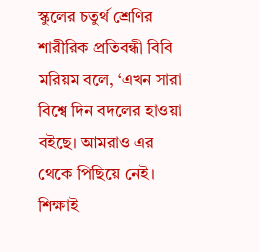স্কুলের চতুর্থ শ্রেণির শারীরিক প্রতিবন্ধী বিবি মরিয়ম বলে, ‘এখন সারা বিশ্বে দিন বদলের হাওয়া বইছে। আমরাও এর থেকে পিছিয়ে নেই। শিক্ষাই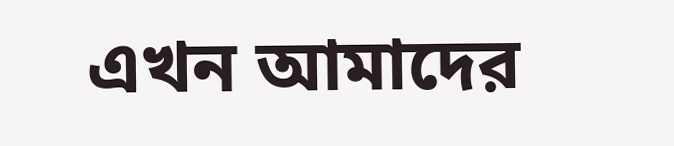এখন আমাদের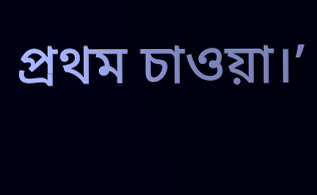প্রথম চাওয়া।’